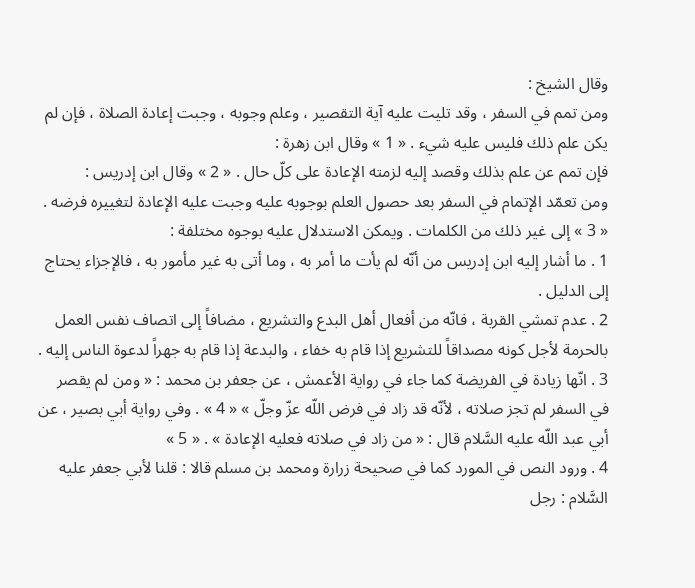وقال الشيخ :
ومن تمم في السفر ، وقد تليت عليه آية التقصير ، وعلم وجوبه ، وجبت إعادة الصلاة ، فإن لم يكن علم ذلك فليس عليه شيء . « 1 » وقال ابن زهرة :
فإن تمم عن علم بذلك وقصد إليه لزمته الإعادة على كلّ حال . « 2 » وقال ابن إدريس :
ومن تعمّد الإتمام في السفر بعد حصول العلم بوجوبه عليه وجبت عليه الإعادة لتغييره فرضه . « 3 » إلى غير ذلك من الكلمات . ويمكن الاستدلال عليه بوجوه مختلفة :
1 . ما أشار إليه ابن إدريس من أنّه لم يأت ما أمر به ، وما أتى به غير مأمور به ، فالإجزاء يحتاج إلى الدليل .
2 . عدم تمشي القربة ، فانّه من أفعال أهل البدع والتشريع ، مضافاً إلى اتصاف نفس العمل بالحرمة لأجل كونه مصداقاً للتشريع إذا قام به خفاء ، والبدعة إذا قام به جهراً لدعوة الناس إليه .
3 . انّها زيادة في الفريضة كما جاء في رواية الأعمش ، عن جعفر بن محمد : « ومن لم يقصر في السفر لم تجز صلاته ، لأنّه قد زاد في فرض اللّه عزّ وجلّ » « 4 » . وفي رواية أبي بصير ، عن أبي عبد اللّه عليه السَّلام قال : « من زاد في صلاته فعليه الإعادة » . « 5 »
4 . ورود النص في المورد كما في صحيحة زرارة ومحمد بن مسلم قالا : قلنا لأبي جعفر عليه السَّلام : رجل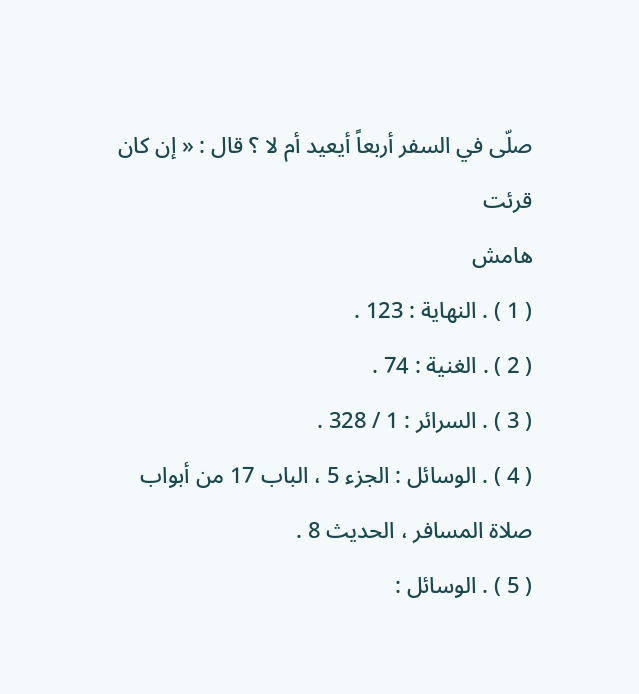صلّى في السفر أربعاً أيعيد أم لا ؟ قال : « إن كان قرئت
هامش
( 1 ) . النهاية : 123 .
( 2 ) . الغنية : 74 .
( 3 ) . السرائر : 1 / 328 .
( 4 ) . الوسائل : الجزء 5 ، الباب 17 من أبواب صلاة المسافر ، الحديث 8 .
( 5 ) . الوسائل :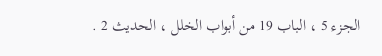الجزء 5 ، الباب 19 من أبواب الخلل ، الحديث 2 .